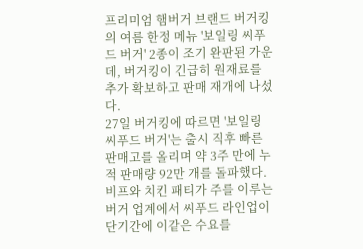프리미엄 햄버거 브랜드 버거킹의 여름 한정 메뉴 '보일링 씨푸드 버거' 2종이 조기 완판된 가운데, 버거킹이 긴급히 원재료를 추가 확보하고 판매 재개에 나섰다.
27일 버거킹에 따르면 '보일링 씨푸드 버거'는 출시 직후 빠른 판매고를 올리며 약 3주 만에 누적 판매량 92만 개를 돌파했다. 비프와 치킨 패티가 주를 이루는 버거 업계에서 씨푸드 라인업이 단기간에 이같은 수요를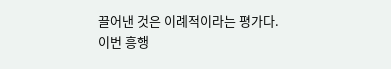끌어낸 것은 이례적이라는 평가다.
이번 흥행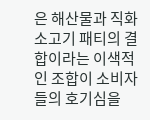은 해산물과 직화 소고기 패티의 결합이라는 이색적인 조합이 소비자들의 호기심을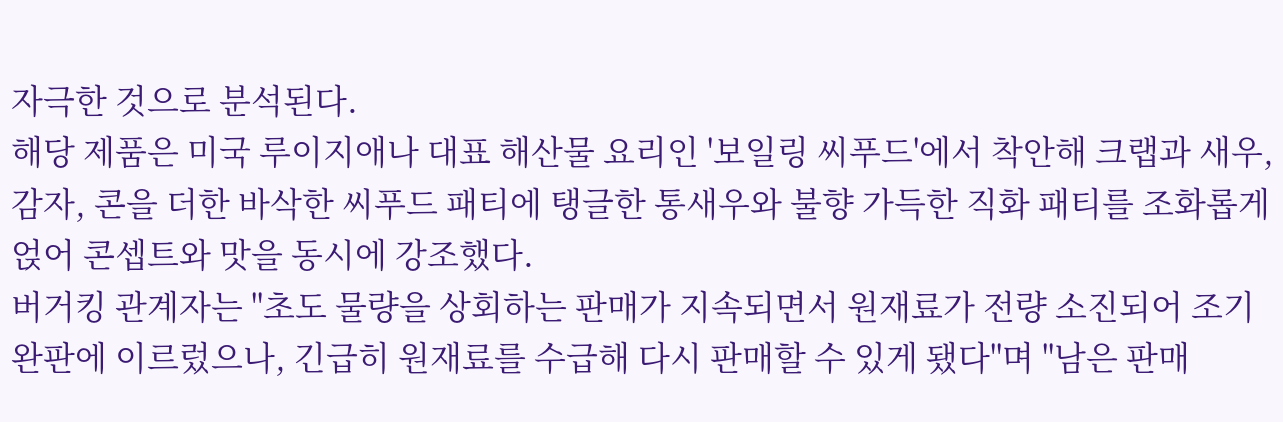자극한 것으로 분석된다.
해당 제품은 미국 루이지애나 대표 해산물 요리인 '보일링 씨푸드'에서 착안해 크랩과 새우, 감자, 콘을 더한 바삭한 씨푸드 패티에 탱글한 통새우와 불향 가득한 직화 패티를 조화롭게 얹어 콘셉트와 맛을 동시에 강조했다.
버거킹 관계자는 "초도 물량을 상회하는 판매가 지속되면서 원재료가 전량 소진되어 조기 완판에 이르렀으나, 긴급히 원재료를 수급해 다시 판매할 수 있게 됐다"며 "남은 판매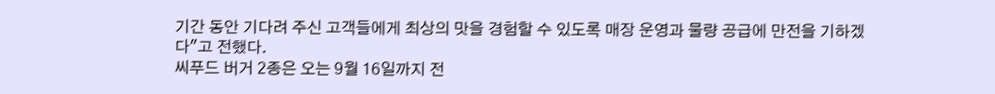기간 동안 기다려 주신 고객들에게 최상의 맛을 경험할 수 있도록 매장 운영과 물량 공급에 만전을 기하겠다"고 전했다.
씨푸드 버거 2종은 오는 9월 16일까지 전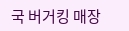국 버거킹 매장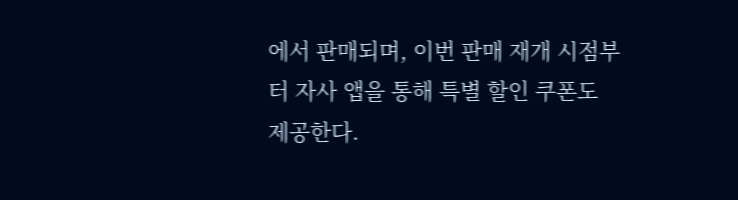에서 판매되며, 이번 판매 재개 시점부터 자사 앱을 통해 특별 할인 쿠폰도 제공한다.